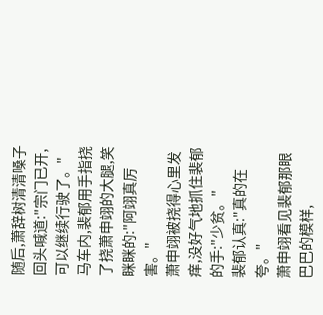随后,萧辞树清清嗓子回头喊道:"宗门已开,可以继续行驶了。"
马车内,裴郁用手指挠了挠萧申翊的大腿,笑眯眯的:"阿翊真厉害。"
萧申翊被挠得心里发痒,没好气地抓住裴郁的手:"少贫。"
裴郁认真:"真的在夸。"
萧申翊看见裴郁那眼巴巴的模样,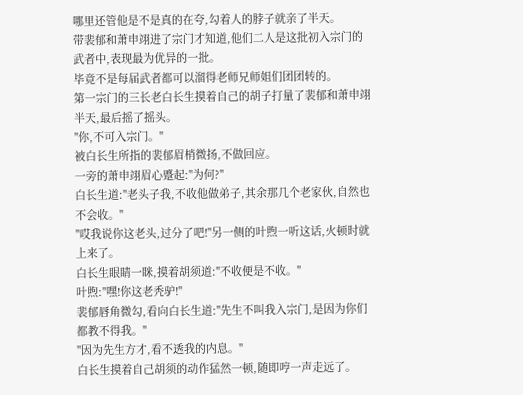哪里还管他是不是真的在夸,勾着人的脖子就亲了半天。
带裴郁和萧申翊进了宗门才知道,他们二人是这批初入宗门的武者中,表现最为优异的一批。
毕竟不是每届武者都可以溜得老师兄师姐们团团转的。
第一宗门的三长老白长生摸着自己的胡子打量了裴郁和萧申翊半天,最后摇了摇头。
"你,不可入宗门。"
被白长生所指的裴郁眉梢微扬,不做回应。
一旁的萧申翊眉心蹙起:"为何?"
白长生道:"老头子我,不收他做弟子,其余那几个老家伙,自然也不会收。"
"哎我说你这老头,过分了吧!"另一侧的叶煦一听这话,火顿时就上来了。
白长生眼睛一眯,摸着胡须道:"不收便是不收。"
叶煦:"嘿!你这老秃驴!"
裴郁唇角微勾,看向白长生道:"先生不叫我入宗门,是因为你们都教不得我。"
"因为先生方才,看不透我的内息。"
白长生摸着自己胡须的动作猛然一顿,随即哼一声走远了。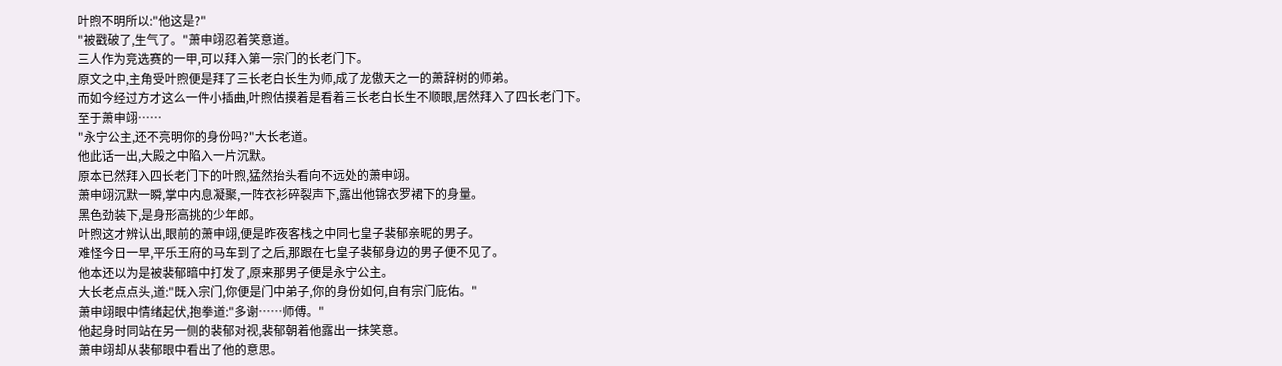叶煦不明所以:"他这是?"
"被戳破了,生气了。"萧申翊忍着笑意道。
三人作为竞选赛的一甲,可以拜入第一宗门的长老门下。
原文之中,主角受叶煦便是拜了三长老白长生为师,成了龙傲天之一的萧辞树的师弟。
而如今经过方才这么一件小插曲,叶煦估摸着是看着三长老白长生不顺眼,居然拜入了四长老门下。
至于萧申翊……
"永宁公主,还不亮明你的身份吗?"大长老道。
他此话一出,大殿之中陷入一片沉默。
原本已然拜入四长老门下的叶煦,猛然抬头看向不远处的萧申翊。
萧申翊沉默一瞬,掌中内息凝聚,一阵衣衫碎裂声下,露出他锦衣罗裙下的身量。
黑色劲装下,是身形高挑的少年郎。
叶煦这才辨认出,眼前的萧申翊,便是昨夜客栈之中同七皇子裴郁亲昵的男子。
难怪今日一早,平乐王府的马车到了之后,那跟在七皇子裴郁身边的男子便不见了。
他本还以为是被裴郁暗中打发了,原来那男子便是永宁公主。
大长老点点头,道:"既入宗门,你便是门中弟子,你的身份如何,自有宗门庇佑。"
萧申翊眼中情绪起伏,抱拳道:"多谢……师傅。"
他起身时同站在另一侧的裴郁对视,裴郁朝着他露出一抹笑意。
萧申翊却从裴郁眼中看出了他的意思。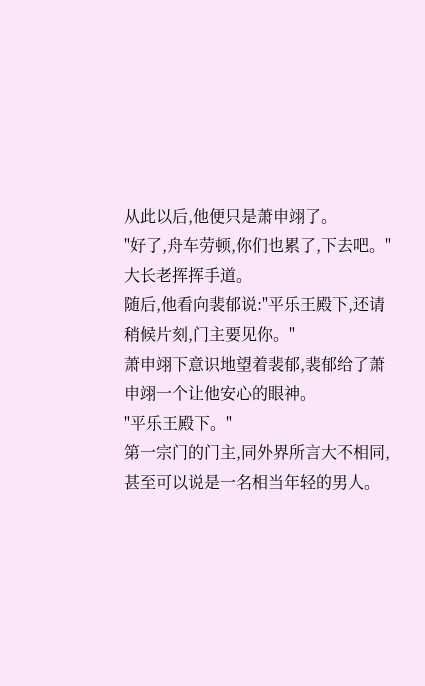从此以后,他便只是萧申翊了。
"好了,舟车劳顿,你们也累了,下去吧。"大长老挥挥手道。
随后,他看向裴郁说:"平乐王殿下,还请稍候片刻,门主要见你。"
萧申翊下意识地望着裴郁,裴郁给了萧申翊一个让他安心的眼神。
"平乐王殿下。"
第一宗门的门主,同外界所言大不相同,甚至可以说是一名相当年轻的男人。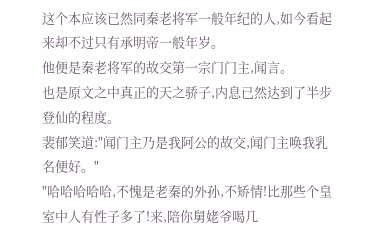这个本应该已然同秦老将军一般年纪的人,如今看起来却不过只有承明帝一般年岁。
他便是秦老将军的故交第一宗门门主,闻言。
也是原文之中真正的天之骄子,内息已然达到了半步登仙的程度。
裴郁笑道:"闻门主乃是我阿公的故交,闻门主唤我乳名便好。"
"哈哈哈哈哈,不愧是老秦的外孙,不矫情!比那些个皇室中人有性子多了!来,陪你舅姥爷喝几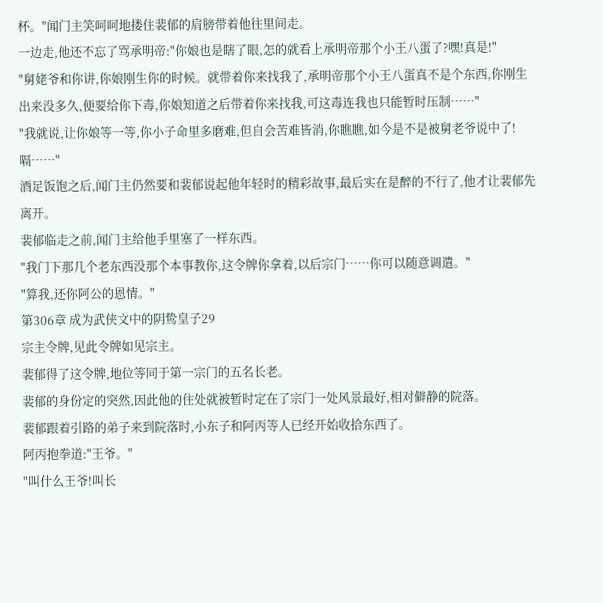杯。"闻门主笑呵呵地搂住裴郁的肩膀带着他往里间走。
一边走,他还不忘了骂承明帝:"你娘也是瞎了眼,怎的就看上承明帝那个小王八蛋了?嘿!真是!"
"舅姥爷和你讲,你娘刚生你的时候。就带着你来找我了,承明帝那个小王八蛋真不是个东西,你刚生出来没多久,便要给你下毒,你娘知道之后带着你来找我,可这毒连我也只能暂时压制……"
"我就说,让你娘等一等,你小子命里多磨难,但自会苦难皆消,你瞧瞧,如今是不是被舅老爷说中了!嗝……"
酒足饭饱之后,闻门主仍然要和裴郁说起他年轻时的精彩故事,最后实在是醉的不行了,他才让裴郁先离开。
裴郁临走之前,闻门主给他手里塞了一样东西。
"我门下那几个老东西没那个本事教你,这令牌你拿着,以后宗门……你可以随意调遣。"
"算我,还你阿公的恩情。"
第306章 成为武侠文中的阴鸷皇子29
宗主令牌,见此令牌如见宗主。
裴郁得了这令牌,地位等同于第一宗门的五名长老。
裴郁的身份定的突然,因此他的住处就被暂时定在了宗门一处风景最好,相对僻静的院落。
裴郁跟着引路的弟子来到院落时,小东子和阿丙等人已经开始收拾东西了。
阿丙抱拳道:"王爷。"
"叫什么王爷!叫长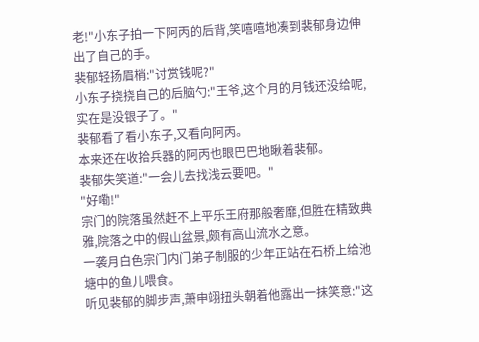老!"小东子拍一下阿丙的后背,笑嘻嘻地凑到裴郁身边伸出了自己的手。
裴郁轻扬眉梢:"讨赏钱呢?"
小东子挠挠自己的后脑勺:"王爷,这个月的月钱还没给呢,实在是没银子了。"
裴郁看了看小东子,又看向阿丙。
本来还在收拾兵器的阿丙也眼巴巴地瞅着裴郁。
裴郁失笑道:"一会儿去找浅云要吧。"
"好嘞!"
宗门的院落虽然赶不上平乐王府那般奢靡,但胜在精致典雅,院落之中的假山盆景,颇有高山流水之意。
一袭月白色宗门内门弟子制服的少年正站在石桥上给池塘中的鱼儿喂食。
听见裴郁的脚步声,萧申翊扭头朝着他露出一抹笑意:"这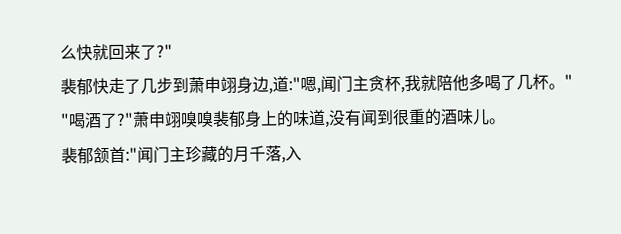么快就回来了?"
裴郁快走了几步到萧申翊身边,道:"嗯,闻门主贪杯,我就陪他多喝了几杯。"
"喝酒了?"萧申翊嗅嗅裴郁身上的味道,没有闻到很重的酒味儿。
裴郁颔首:"闻门主珍藏的月千落,入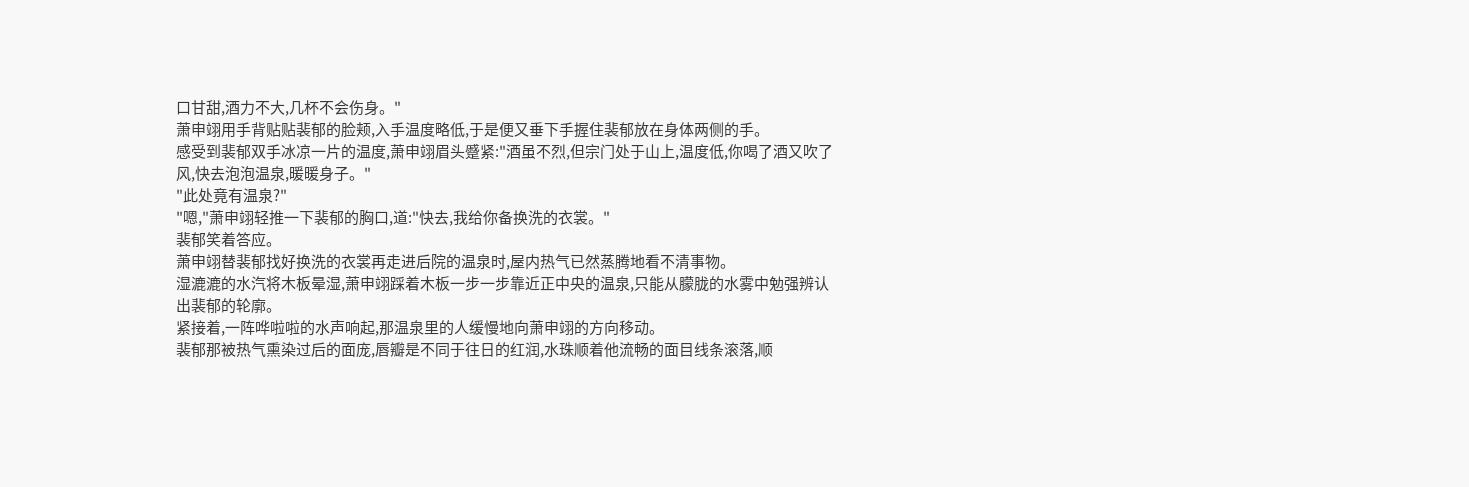口甘甜,酒力不大,几杯不会伤身。"
萧申翊用手背贴贴裴郁的脸颊,入手温度略低,于是便又垂下手握住裴郁放在身体两侧的手。
感受到裴郁双手冰凉一片的温度,萧申翊眉头蹙紧:"酒虽不烈,但宗门处于山上,温度低,你喝了酒又吹了风,快去泡泡温泉,暖暖身子。"
"此处竟有温泉?"
"嗯,"萧申翊轻推一下裴郁的胸口,道:"快去,我给你备换洗的衣裳。"
裴郁笑着答应。
萧申翊替裴郁找好换洗的衣裳再走进后院的温泉时,屋内热气已然蒸腾地看不清事物。
湿漉漉的水汽将木板晕湿,萧申翊踩着木板一步一步靠近正中央的温泉,只能从朦胧的水雾中勉强辨认出裴郁的轮廓。
紧接着,一阵哗啦啦的水声响起,那温泉里的人缓慢地向萧申翊的方向移动。
裴郁那被热气熏染过后的面庞,唇瓣是不同于往日的红润,水珠顺着他流畅的面目线条滚落,顺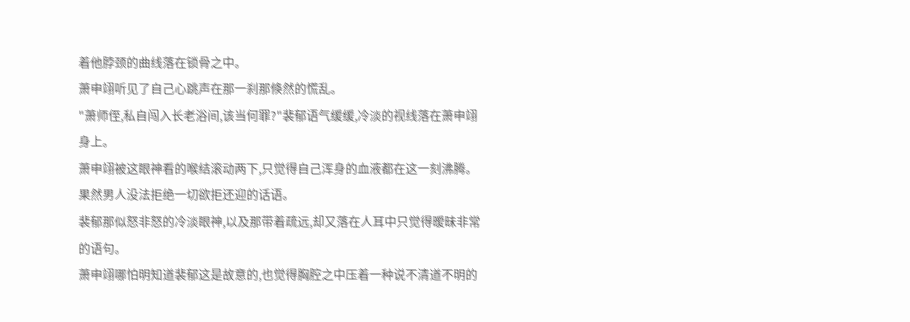着他脖颈的曲线落在锁骨之中。
萧申翊听见了自己心跳声在那一刹那倏然的慌乱。
"萧师侄,私自闯入长老浴间,该当何罪?"裴郁语气缓缓,冷淡的视线落在萧申翊身上。
萧申翊被这眼神看的喉结滚动两下,只觉得自己浑身的血液都在这一刻沸腾。
果然男人没法拒绝一切欲拒还迎的话语。
裴郁那似怒非怒的冷淡眼神,以及那带着疏远,却又落在人耳中只觉得暧昧非常的语句。
萧申翊哪怕明知道裴郁这是故意的,也觉得胸腔之中压着一种说不清道不明的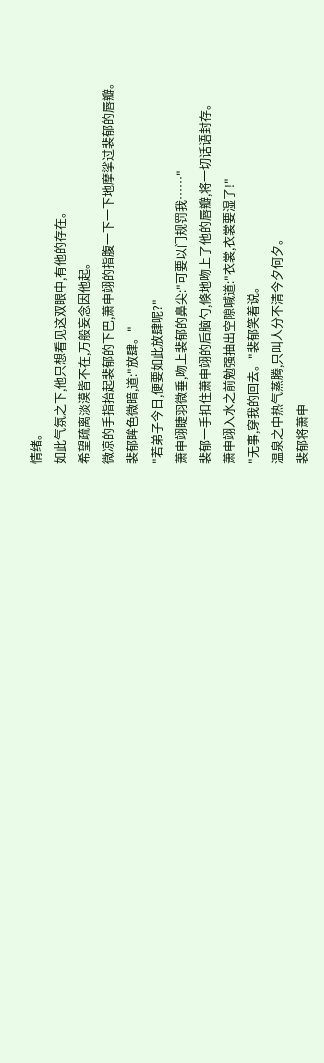情绪。
如此气氛之下,他只想看见这双眼中,有他的存在。
希望疏离淡漠皆不在,万般妄念因他起。
微凉的手指抬起裴郁的下巴,萧申翊的指腹一下一下地摩挲过裴郁的唇瓣。
裴郁眸色微暗,道:"放肆。"
"若弟子今日,便要如此放肆呢?"
萧申翊睫羽微垂,吻上裴郁的鼻尖:"可要以门规罚我……"
裴郁一手扣住萧申翊的后脑勺,倏地吻上了他的唇瓣,将一切话语封存。
萧申翊入水之前勉强抽出空隙喊道:"衣裳,衣裳要湿了!"
"无事,穿我的回去。"裴郁笑着说。
温泉之中热气蒸腾,只叫人分不清今夕何夕。
裴郁将萧申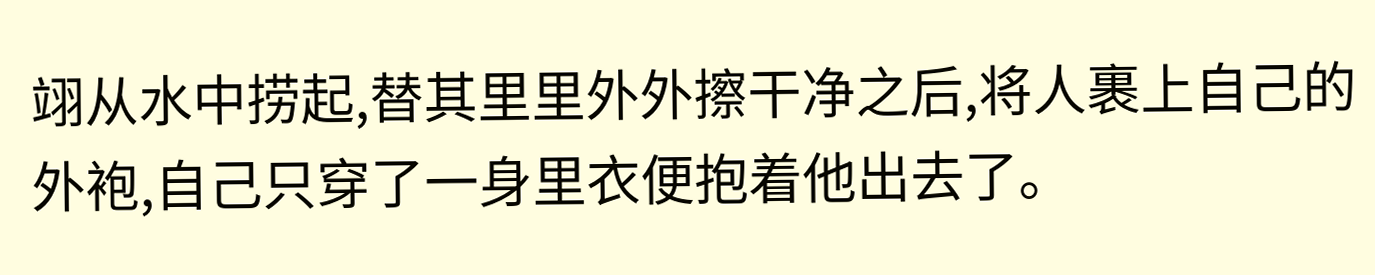翊从水中捞起,替其里里外外擦干净之后,将人裹上自己的外袍,自己只穿了一身里衣便抱着他出去了。